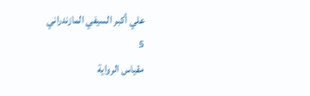علي أكبر السيفي المازندراني
5
مقياس الرواية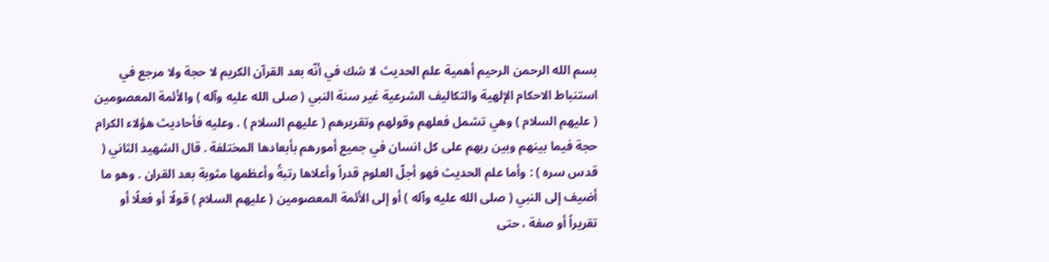بسم الله الرحمن الرحيم أهمية علم الحديث لا شك في أنّه بعد القرآن الكريم لا حجة ولا مرجع في استنباط الاحكام الإلهية والتكاليف الشرعية غير سنة النبي ( صلى الله عليه وآله ) والأئمة المعصومين ( عليهم السلام ) وهي تشمل فعلهم وقولهم وتقريرهم ( عليهم السلام ) . وعليه فأحاديث هؤلاء الكرام حجة فيما بينهم وبين ربهم على كل انسان في جميع أمورهم بأبعادها المختلفة . قال الشهيد الثاني ( قدس سره ) : وأما علم الحديث فهو أجلّ العلوم قدراً وأعلاها رتبةً وأعظمها مثوبة بعد القران . وهو ما أضيف إلى النبي ( صلى الله عليه وآله ) أو إلى الأئمة المعصومين ( عليهم السلام ) قولًا أو فعلًا أو تقريراً أو صفة ، حتى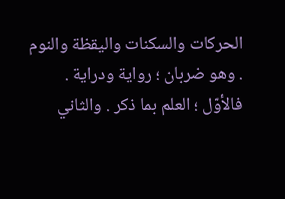الحركات والسكنات واليقظة والنوم . وهو ضربان ؛ رواية ودراية . فالأوّل ؛ العلم بما ذكر . والثاني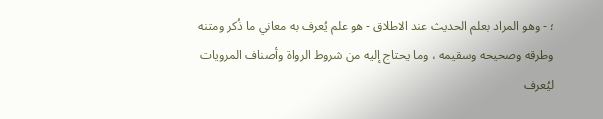؛ - وهو المراد بعلم الحديث عند الاطلاق - هو علم يُعرف به معاني ما ذُكر ومتنه وطرقه وصحيحه وسقيمه ، وما يحتاج إليه من شروط الرواة وأصناف المرويات ليُعرف